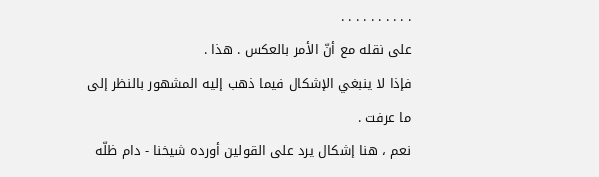. . . . . . . . . .
على نقله مع أنّ الأمر بالعكس . هذا .
فإذا لا ينبغي الإشكال فيما ذهب إليه المشهور بالنظر إلى ما عرفت .
نعم ، هنا إشكال يرد على القولين أورده شيخنا - دام ظلّه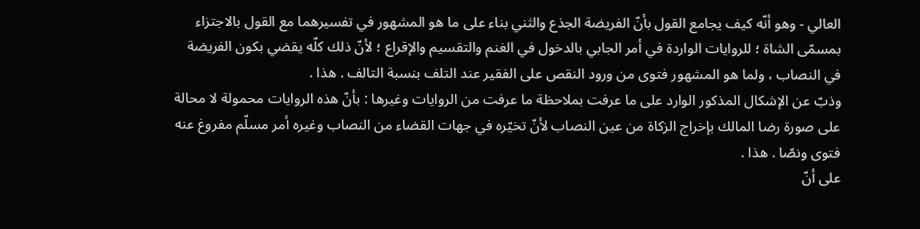العالي - وهو أنّه كيف يجامع القول بأنّ الفريضة الجذع والثني بناء على ما هو المشهور في تفسيرهما مع القول بالاجتزاء بمسمّى الشاة ؛ للروايات الواردة في أمر الجابي بالدخول في الغنم والتقسيم والإقراع ؛ لأنّ ذلك كلّه يقضي بكون الفريضة في النصاب ، ولما هو المشهور فتوى من ورود النقص على الفقير عند التلف بنسبة التالف . هذا .
وذبّ عن الإشكال المذكور الوارد على ما عرفت بملاحظة ما عرفت من الروايات وغيرها : بأنّ هذه الروايات محمولة لا محالة على صورة رضا المالك بإخراج الزكاة من عين النصاب لأنّ تخيّره في جهات القضاء من النصاب وغيره أمر مسلّم مفروغ عنه فتوى ونصّا . هذا .
على أنّ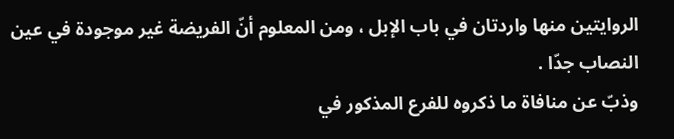الروايتين منها واردتان في باب الإبل ، ومن المعلوم أنّ الفريضة غير موجودة في عين النصاب جدّا .
وذبّ عن منافاة ما ذكروه للفرع المذكور في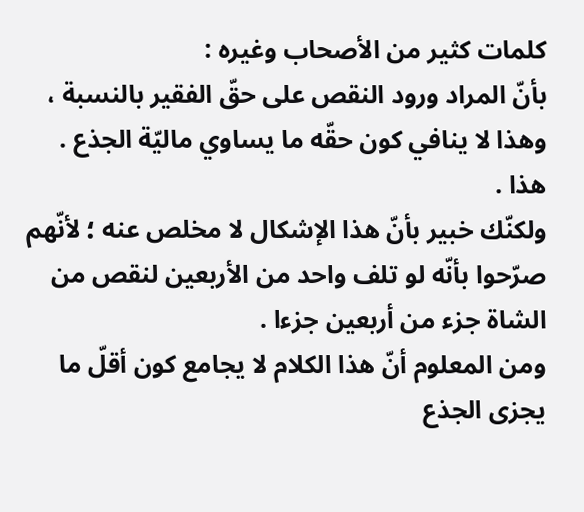كلمات كثير من الأصحاب وغيره :
بأنّ المراد ورود النقص على حقّ الفقير بالنسبة ، وهذا لا ينافي كون حقّه ما يساوي ماليّة الجذع . هذا .
ولكنّك خبير بأنّ هذا الإشكال لا مخلص عنه ؛ لأنّهم صرّحوا بأنّه لو تلف واحد من الأربعين لنقص من الشاة جزء من أربعين جزءا .
ومن المعلوم أنّ هذا الكلام لا يجامع كون أقلّ ما يجزى الجذع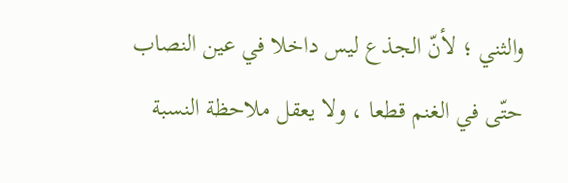والثني ؛ لأنّ الجذع ليس داخلا في عين النصاب حتّى في الغنم قطعا ، ولا يعقل ملاحظة النسبة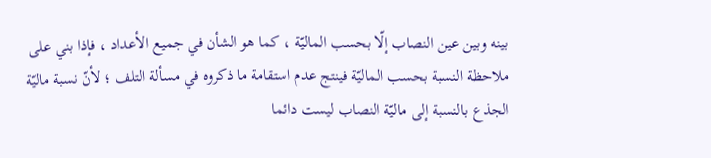بينه وبين عين النصاب إلّا بحسب الماليّة ، كما هو الشأن في جميع الأعداد ، فإذا بني على ملاحظة النسبة بحسب الماليّة فينتج عدم استقامة ما ذكروه في مسألة التلف ؛ لأنّ نسبة ماليّة الجذع بالنسبة إلى ماليّة النصاب ليست دائما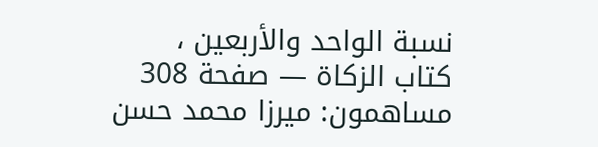نسبة الواحد والأربعين ،
كتاب الزكاة — صفحة 308
مساهمون: ميرزا محمد حسن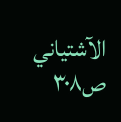الآشتياني
ص٣٠٨